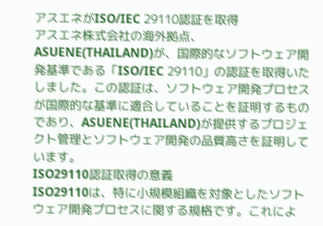アスエネがISO/IEC 29110認証を取得
アスエネ株式会社の海外拠点、ASUENE(THAILAND)が、国際的なソフトウェア開発基準である「ISO/IEC 29110」の認証を取得いたしました。この認証は、ソフトウェア開発プロセスが国際的な基準に適合していることを証明するものであり、ASUENE(THAILAND)が提供するプロジェクト管理とソフトウェア開発の品質高さを証明しています。
ISO29110認証取得の意義
ISO29110は、特に小規模組織を対象としたソフトウェア開発プロセスに関する規格です。これによ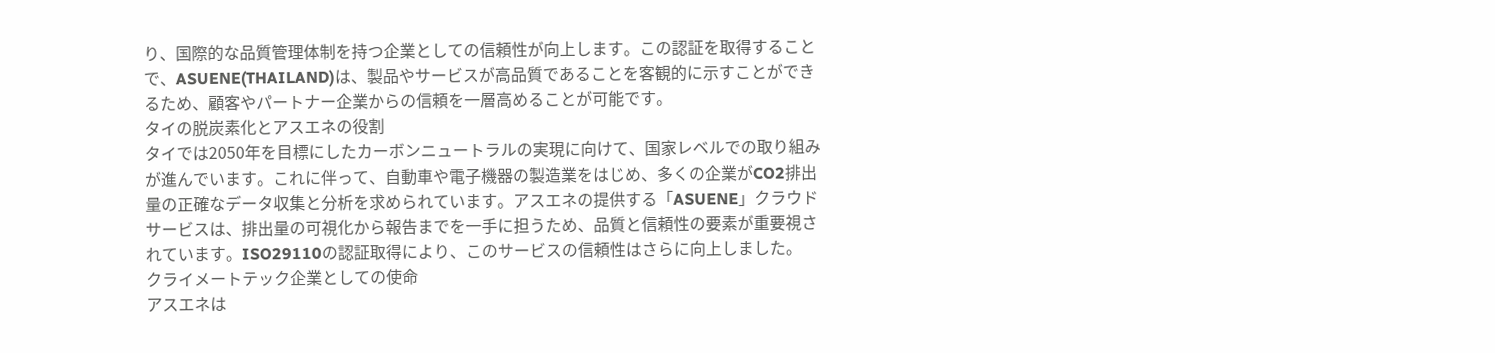り、国際的な品質管理体制を持つ企業としての信頼性が向上します。この認証を取得することで、ASUENE(THAILAND)は、製品やサービスが高品質であることを客観的に示すことができるため、顧客やパートナー企業からの信頼を一層高めることが可能です。
タイの脱炭素化とアスエネの役割
タイでは2050年を目標にしたカーボンニュートラルの実現に向けて、国家レベルでの取り組みが進んでいます。これに伴って、自動車や電子機器の製造業をはじめ、多くの企業がCO2排出量の正確なデータ収集と分析を求められています。アスエネの提供する「ASUENE」クラウドサービスは、排出量の可視化から報告までを一手に担うため、品質と信頼性の要素が重要視されています。ISO29110の認証取得により、このサービスの信頼性はさらに向上しました。
クライメートテック企業としての使命
アスエネは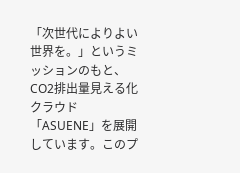「次世代によりよい世界を。」というミッションのもと、CO2排出量見える化クラウド「ASUENE」を展開しています。このプ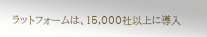ラットフォームは、15,000社以上に導入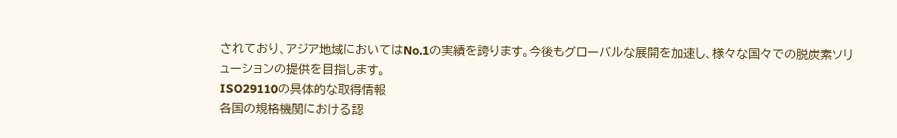されており、アジア地域においてはNo.1の実績を誇ります。今後もグローバルな展開を加速し、様々な国々での脱炭素ソリューションの提供を目指します。
ISO29110の具体的な取得情報
各国の規格機関における認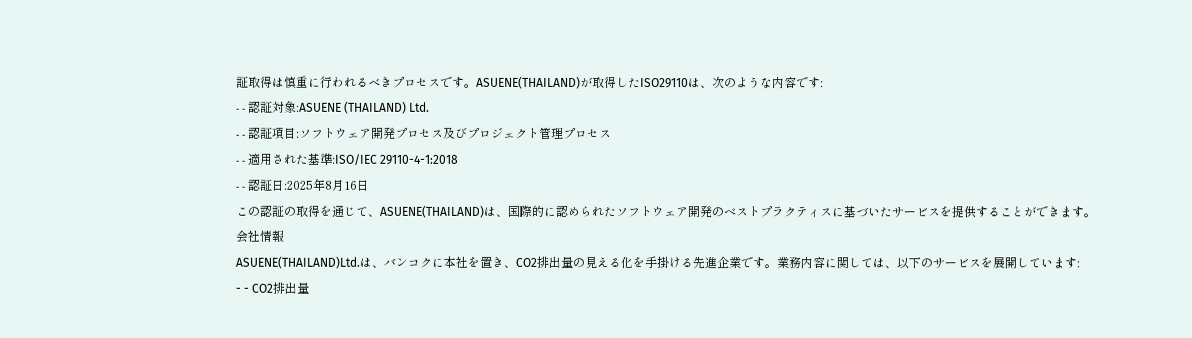証取得は慎重に行われるべきプロセスです。ASUENE(THAILAND)が取得したISO29110は、次のような内容です:
- - 認証対象:ASUENE (THAILAND) Ltd.
- - 認証項目:ソフトウェア開発プロセス及びプロジェクト管理プロセス
- - 適用された基準:ISO/IEC 29110-4-1:2018
- - 認証日:2025年8月16日
この認証の取得を通じて、ASUENE(THAILAND)は、国際的に認められたソフトウェア開発のベストプラクティスに基づいたサービスを提供することができます。
会社情報
ASUENE(THAILAND)Ltd.は、バンコクに本社を置き、CO2排出量の見える化を手掛ける先進企業です。業務内容に関しては、以下のサービスを展開しています:
- - CO2排出量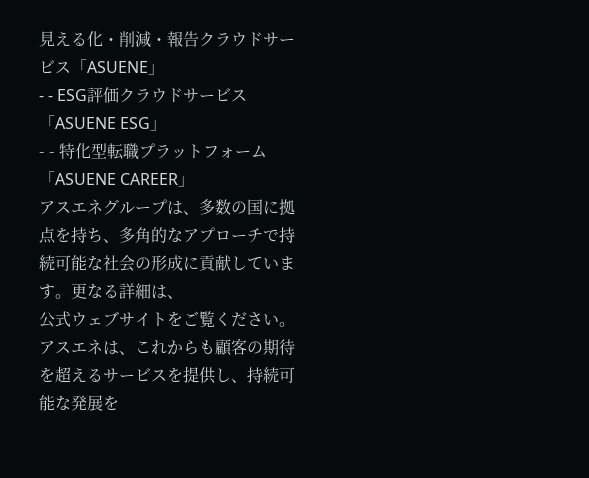見える化・削減・報告クラウドサービス「ASUENE」
- - ESG評価クラウドサービス「ASUENE ESG」
- - 特化型転職プラットフォーム「ASUENE CAREER」
アスエネグループは、多数の国に拠点を持ち、多角的なアプローチで持続可能な社会の形成に貢献しています。更なる詳細は、
公式ウェブサイトをご覧ください。
アスエネは、これからも顧客の期待を超えるサービスを提供し、持続可能な発展を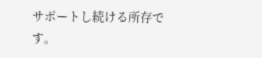サポートし続ける所存です。